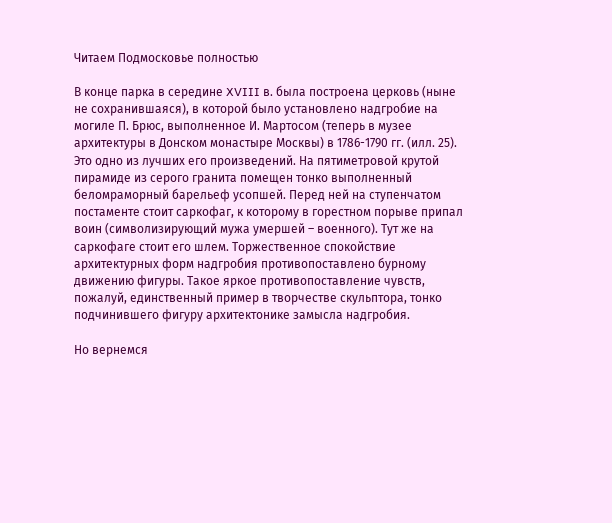Читаем Подмосковье полностью

В конце парка в середине XVIII в. была построена церковь (ныне не сохранившаяся), в которой было установлено надгробие на могиле П. Брюс, выполненное И. Мартосом (теперь в музее архитектуры в Донском монастыре Москвы) в 1786-1790 гг. (илл. 25). Это одно из лучших его произведений. На пятиметровой крутой пирамиде из серого гранита помещен тонко выполненный беломраморный барельеф усопшей. Перед ней на ступенчатом постаменте стоит саркофаг, к которому в горестном порыве припал воин (символизирующий мужа умершей – военного). Тут же на саркофаге стоит его шлем. Торжественное спокойствие архитектурных форм надгробия противопоставлено бурному движению фигуры. Такое яркое противопоставление чувств, пожалуй, единственный пример в творчестве скульптора, тонко подчинившего фигуру архитектонике замысла надгробия.

Но вернемся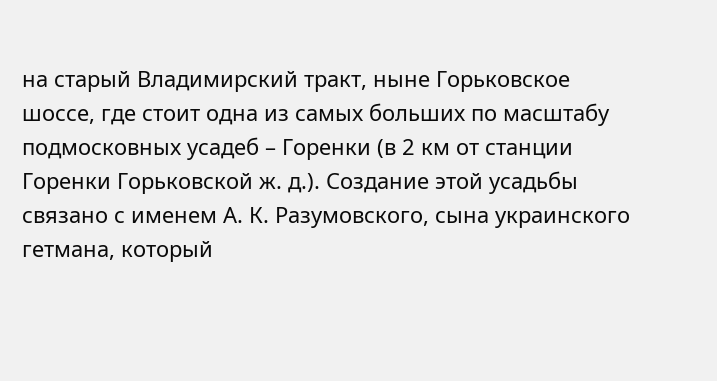на старый Владимирский тракт, ныне Горьковское шоссе, где стоит одна из самых больших по масштабу подмосковных усадеб – Горенки (в 2 км от станции Горенки Горьковской ж. д.). Создание этой усадьбы связано с именем А. К. Разумовского, сына украинского гетмана, который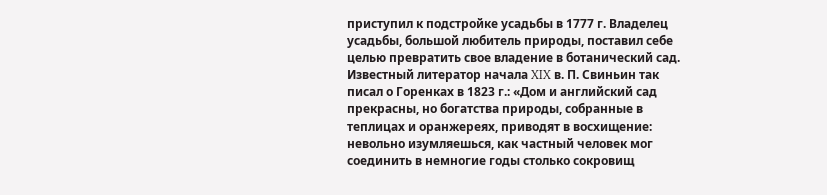приступил к подстройке усадьбы в 1777 г. Владелец усадьбы, большой любитель природы, поставил себе целью превратить свое владение в ботанический сад. Известный литератор начала XIX в. П. Свиньин так писал о Горенках в 1823 г.: «Дом и английский сад прекрасны, но богатства природы, собранные в теплицах и оранжереях, приводят в восхищение: невольно изумляешься, как частный человек мог соединить в немногие годы столько сокровищ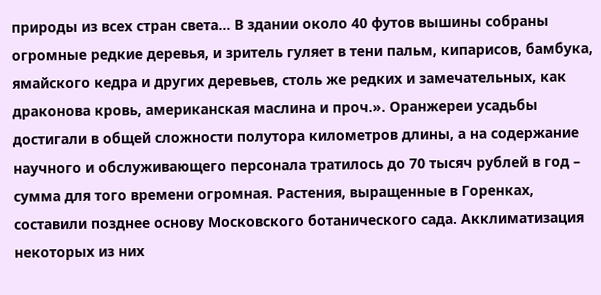природы из всех стран света… В здании около 40 футов вышины собраны огромные редкие деревья, и зритель гуляет в тени пальм, кипарисов, бамбука, ямайского кедра и других деревьев, столь же редких и замечательных, как драконова кровь, американская маслина и проч.». Оранжереи усадьбы достигали в общей сложности полутора километров длины, а на содержание научного и обслуживающего персонала тратилось до 70 тысяч рублей в год – сумма для того времени огромная. Растения, выращенные в Горенках, составили позднее основу Московского ботанического сада. Акклиматизация некоторых из них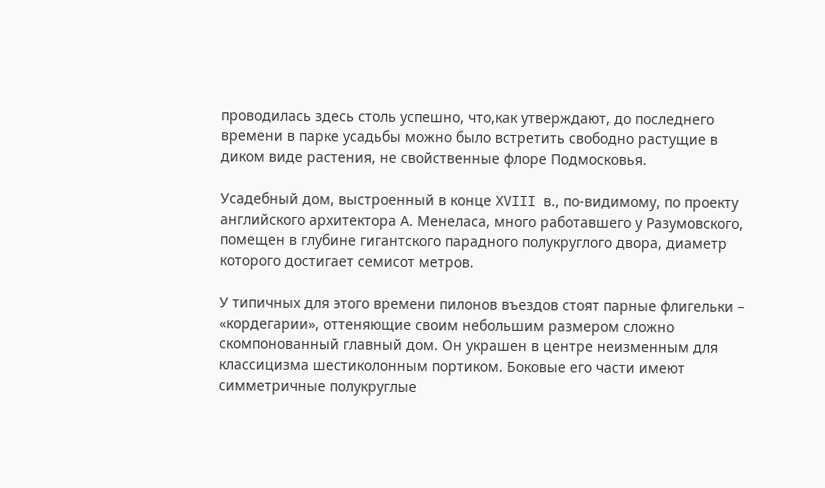проводилась здесь столь успешно, что,как утверждают, до последнего времени в парке усадьбы можно было встретить свободно растущие в диком виде растения, не свойственные флоре Подмосковья.

Усадебный дом, выстроенный в конце XVIII в., по-видимому, по проекту английского архитектора А. Менеласа, много работавшего у Разумовского, помещен в глубине гигантского парадного полукруглого двора, диаметр которого достигает семисот метров.

У типичных для этого времени пилонов въездов стоят парные флигельки – «кордегарии», оттеняющие своим небольшим размером сложно скомпонованный главный дом. Он украшен в центре неизменным для классицизма шестиколонным портиком. Боковые его части имеют симметричные полукруглые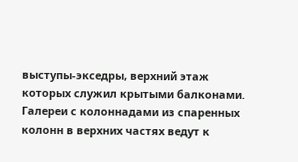выступы-экседры, верхний этаж которых служил крытыми балконами. Галереи с колоннадами из спаренных колонн в верхних частях ведут к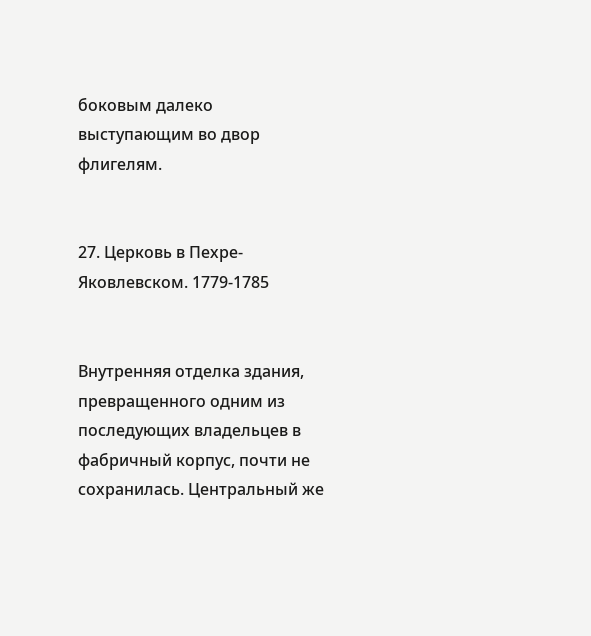боковым далеко выступающим во двор флигелям.


27. Церковь в Пехре- Яковлевском. 1779-1785


Внутренняя отделка здания, превращенного одним из последующих владельцев в фабричный корпус, почти не сохранилась. Центральный же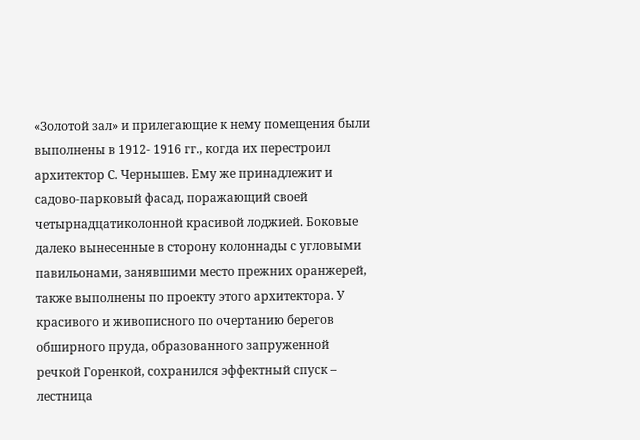«Золотой зал» и прилегающие к нему помещения были выполнены в 1912- 1916 гг., когда их перестроил архитектор С. Чернышев. Ему же принадлежит и садово-парковый фасад, поражающий своей четырнадцатиколонной красивой лоджией. Боковые далеко вынесенные в сторону колоннады с угловыми павильонами, занявшими место прежних оранжерей, также выполнены по проекту этого архитектора. У красивого и живописного по очертанию берегов обширного пруда, образованного запруженной речкой Горенкой, сохранился эффектный спуск – лестница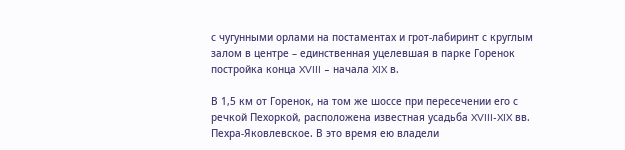с чугунными орлами на постаментах и грот-лабиринт с круглым залом в центре – единственная уцелевшая в парке Горенок постройка конца XVIII – начала XIX в.

В 1,5 км от Горенок, на том же шоссе при пересечении его с речкой Пехоркой, расположена известная усадьба XVIII-XIX вв. Пехра-Яковлевское. В это время ею владели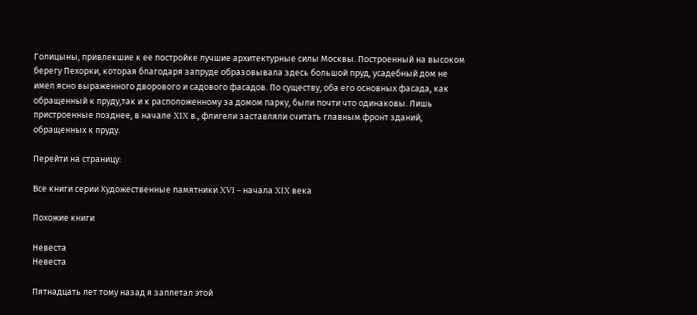Голицыны, привлекшие к ее постройке лучшие архитектурные силы Москвы. Построенный на высоком берегу Пехорки, которая благодаря запруде образовывала здесь большой пруд, усадебный дом не имел ясно выраженного дворового и садового фасадов. По существу, оба его основных фасада, как обращенный к пруду,так и к расположенному за домом парку, были почти что одинаковы. Лишь пристроенные позднее, в начале XIX в., флигели заставляли считать главным фронт зданий, обращенных к пруду.

Перейти на страницу:

Все книги серии Художественные памятники XVI – начала XIX века

Похожие книги

Невеста
Невеста

Пятнадцать лет тому назад я заплетал этой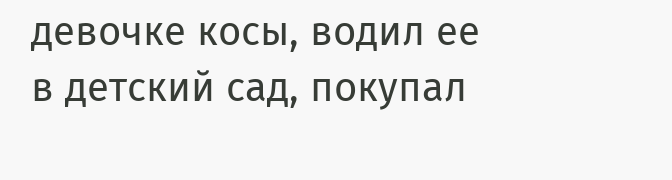девочке косы, водил ее в детский сад, покупал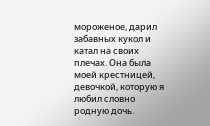мороженое, дарил забавных кукол и катал на своих плечах. Она была моей крестницей, девочкой, которую я любил словно родную дочь.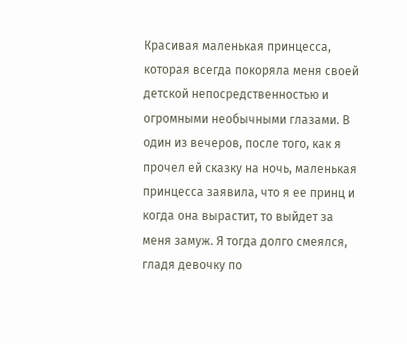Красивая маленькая принцесса, которая всегда покоряла меня своей детской непосредственностью и огромными необычными глазами. В один из вечеров, после того, как я прочел ей сказку на ночь, маленькая принцесса заявила, что я ее принц и когда она вырастит, то выйдет за меня замуж. Я тогда долго смеялся, гладя девочку по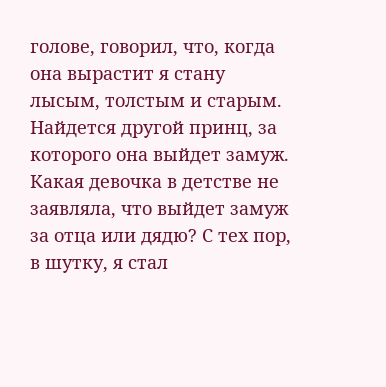голове, говорил, что, когда она вырастит я стану лысым, толстым и старым. Найдется другой принц, за которого она выйдет замуж. Какая девочка в детстве не заявляла, что выйдет замуж за отца или дядю? С тех пор, в шутку, я стал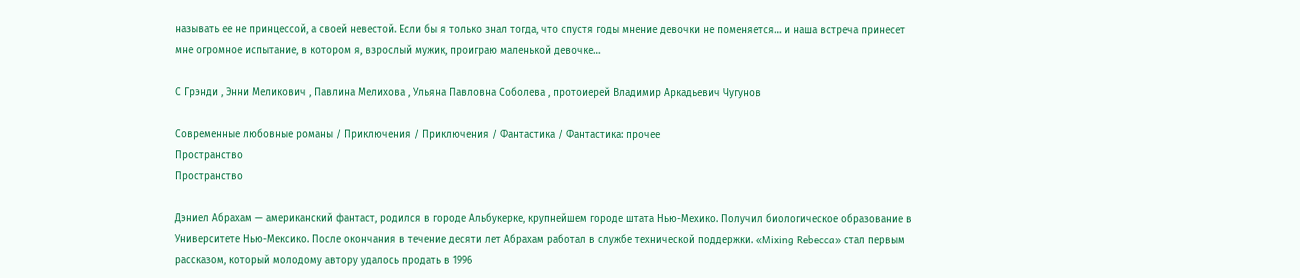называть ее не принцессой, а своей невестой. Если бы я только знал тогда, что спустя годы мнение девочки не поменяется… и наша встреча принесет мне огромное испытание, в котором я, взрослый мужик, проиграю маленькой девочке…

С Грэнди , Энни Меликович , Павлина Мелихова , Ульяна Павловна Соболева , протоиерей Владимир Аркадьевич Чугунов

Современные любовные романы / Приключения / Приключения / Фантастика / Фантастика: прочее
Пространство
Пространство

Дэниел Абрахам — американский фантаст, родился в городе Альбукерке, крупнейшем городе штата Нью-Мехико. Получил биологическое образование в Университете Нью-Мексико. После окончания в течение десяти лет Абрахам работал в службе технической поддержки. «Mixing Rebecca» стал первым рассказом, который молодому автору удалось продать в 1996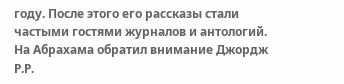году. После этого его рассказы стали частыми гостями журналов и антологий. На Абрахама обратил внимание Джордж Р.Р.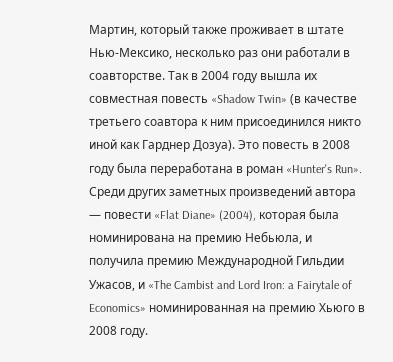Мартин, который также проживает в штате Нью-Мексико, несколько раз они работали в соавторстве. Так в 2004 году вышла их совместная повесть «Shadow Twin» (в качестве третьего соавтора к ним присоединился никто иной как Гарднер Дозуа). Это повесть в 2008 году была переработана в роман «Hunter's Run». Среди других заметных произведений автора — повести «Flat Diane» (2004), которая была номинирована на премию Небьюла, и получила премию Международной Гильдии Ужасов, и «The Cambist and Lord Iron: a Fairytale of Economics» номинированная на премию Хьюго в 2008 году.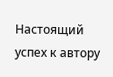Настоящий успех к автору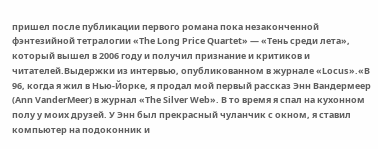пришел после публикации первого романа пока незаконченной фэнтезийной тетралогии «The Long Price Quartet» — «Тень среди лета», который вышел в 2006 году и получил признание и критиков и читателей.Выдержки из интервью, опубликованном в журнале «Locus».«В 96, когда я жил в Нью-Йорке, я продал мой первый рассказ Энн Вандермеер (Ann VanderMeer) в журнал «The Silver Web». В то время я спал на кухонном полу у моих друзей. У Энн был прекрасный чуланчик с окном, я ставил компьютер на подоконник и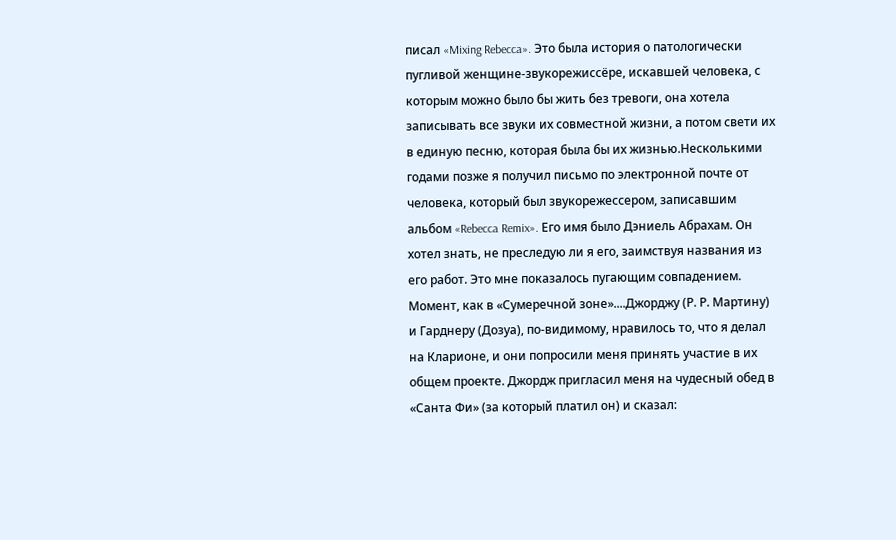писал «Mixing Rebecca». Это была история о патологически пугливой женщине-звукорежиссёре, искавшей человека, с которым можно было бы жить без тревоги, она хотела записывать все звуки их совместной жизни, а потом свети их в единую песню, которая была бы их жизнью.Несколькими годами позже я получил письмо по электронной почте от человека, который был звукорежессером, записавшим альбом «Rebecca Remix». Его имя было Дэниель Абрахам. Он хотел знать, не преследую ли я его, заимствуя названия из его работ. Это мне показалось пугающим совпадением. Момент, как в «Сумеречной зоне»....Джорджу (Р. Р. Мартину) и Гарднеру (Дозуа), по-видимому, нравилось то, что я делал на Кларионе, и они попросили меня принять участие в их общем проекте. Джордж пригласил меня на чудесный обед в «Санта Фи» (за который платил он) и сказал: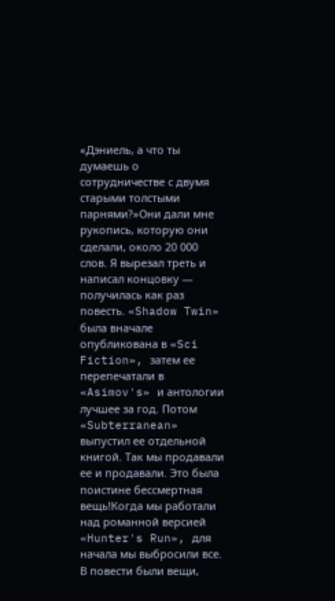«Дэниель, а что ты думаешь о сотрудничестве с двумя старыми толстыми парнями?»Они дали мне рукопись, которую они сделали, около 20 000 слов. Я вырезал треть и написал концовку — получилась как раз повесть. «Shadow Twin» была вначале опубликована в «Sci Fiction», затем ее перепечатали в «Asimov's» и антологии лучшее за год. Потом «Subterranean» выпустил ее отдельной книгой. Так мы продавали ее и продавали. Это была поистине бессмертная вещь!Когда мы работали над романной версией «Hunter's Run», для начала мы выбросили все. В повести были вещи,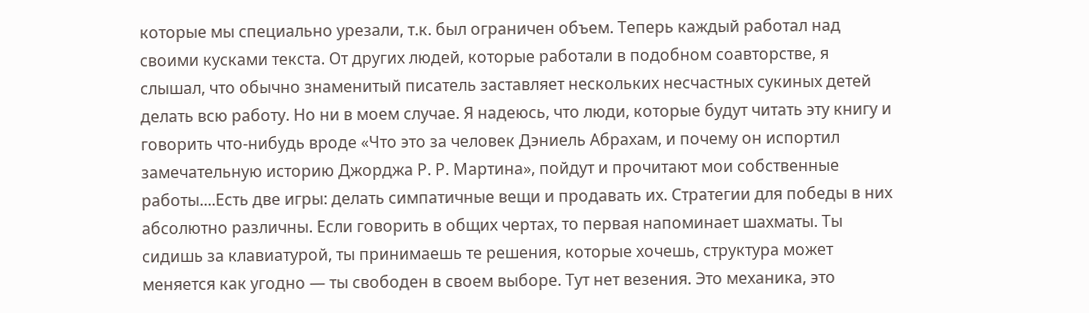которые мы специально урезали, т.к. был ограничен объем. Теперь каждый работал над своими кусками текста. От других людей, которые работали в подобном соавторстве, я слышал, что обычно знаменитый писатель заставляет нескольких несчастных сукиных детей делать всю работу. Но ни в моем случае. Я надеюсь, что люди, которые будут читать эту книгу и говорить что-нибудь вроде «Что это за человек Дэниель Абрахам, и почему он испортил замечательную историю Джорджа Р. Р. Мартина», пойдут и прочитают мои собственные работы....Есть две игры: делать симпатичные вещи и продавать их. Стратегии для победы в них абсолютно различны. Если говорить в общих чертах, то первая напоминает шахматы. Ты сидишь за клавиатурой, ты принимаешь те решения, которые хочешь, структура может меняется как угодно — ты свободен в своем выборе. Тут нет везения. Это механика, это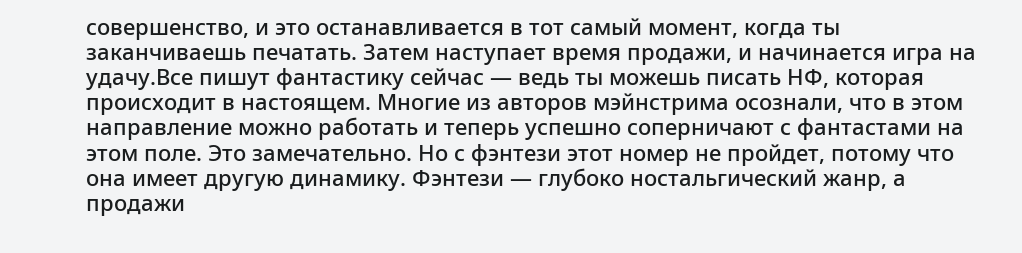совершенство, и это останавливается в тот самый момент, когда ты заканчиваешь печатать. Затем наступает время продажи, и начинается игра на удачу.Все пишут фантастику сейчас — ведь ты можешь писать НФ, которая происходит в настоящем. Многие из авторов мэйнстрима осознали, что в этом направление можно работать и теперь успешно соперничают с фантастами на этом поле. Это замечательно. Но с фэнтези этот номер не пройдет, потому что она имеет другую динамику. Фэнтези — глубоко ностальгический жанр, а продажи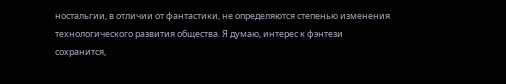ностальгии, в отличии от фантастики, не определяются степенью изменения технологического развития общества. Я думаю, интерес к фэнтези сохранится,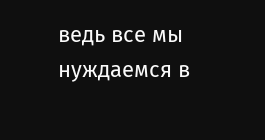ведь все мы нуждаемся в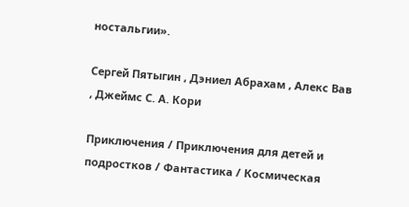ностальгии».

Сергей Пятыгин , Дэниел Абрахам , Алекс Вав , Джеймс С. А. Кори

Приключения / Приключения для детей и подростков / Фантастика / Космическая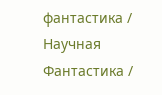фантастика / Научная Фантастика /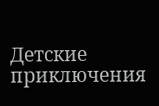Детские приключения